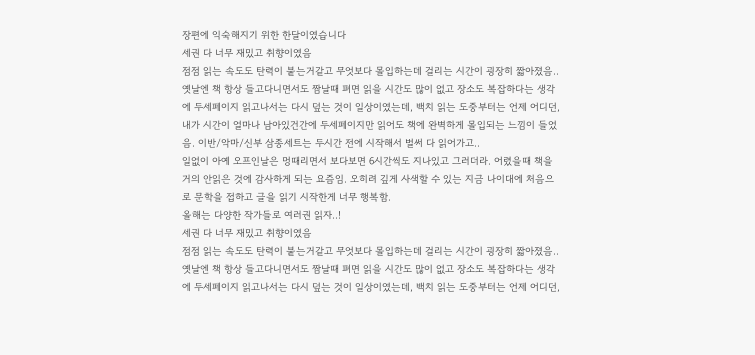장편에 익숙해지기 위한 한달이였습니다
세권 다 너무 재밌고 취향이였음
점점 읽는 속도도 탄력이 붙는거같고 무엇보다 몰입하는데 걸리는 시간이 굉장히 짧아졌음..
옛날엔 책 항상 들고다니면서도 짬날때 펴면 읽을 시간도 많이 없고 장소도 복잡하다는 생각에 두세페이지 읽고나서는 다시 덮는 것이 일상이였는데, 백치 읽는 도중부터는 언제 어디던, 내가 시간이 얼마나 남아있건간에 두세페이지만 읽어도 책에 완벽하게 몰입되는 느낌이 들었음. 이반/악마/신부 삼종세트는 두시간 전에 시작해서 벌써 다 읽어가고..
일없이 아예 오프인날은 멍때리면서 보다보면 6시간씩도 지나있고 그러더라. 어렸을때 책을 거의 안읽은 것에 감사하게 되는 요즘임. 오히려 깊게 사색할 수 있는 지금 나이대에 처음으로 문학을 접하고 글을 읽기 시작한게 너무 행복함.
올해는 다양한 작가들로 여러권 읽자..!
세권 다 너무 재밌고 취향이였음
점점 읽는 속도도 탄력이 붙는거같고 무엇보다 몰입하는데 걸리는 시간이 굉장히 짧아졌음..
옛날엔 책 항상 들고다니면서도 짬날때 펴면 읽을 시간도 많이 없고 장소도 복잡하다는 생각에 두세페이지 읽고나서는 다시 덮는 것이 일상이였는데, 백치 읽는 도중부터는 언제 어디던,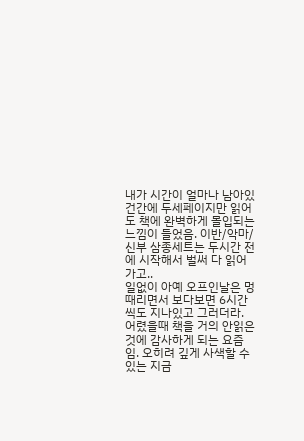내가 시간이 얼마나 남아있건간에 두세페이지만 읽어도 책에 완벽하게 몰입되는 느낌이 들었음. 이반/악마/신부 삼종세트는 두시간 전에 시작해서 벌써 다 읽어가고..
일없이 아예 오프인날은 멍때리면서 보다보면 6시간씩도 지나있고 그러더라. 어렸을때 책을 거의 안읽은 것에 감사하게 되는 요즘임. 오히려 깊게 사색할 수 있는 지금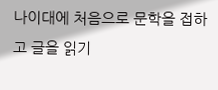나이대에 처음으로 문학을 접하고 글을 읽기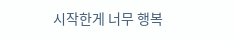시작한게 너무 행복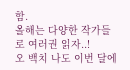함.
올해는 다양한 작가들로 여러권 읽자..!
오 백치 나도 이번 달에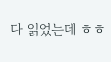다 읽었는데 ㅎㅎ